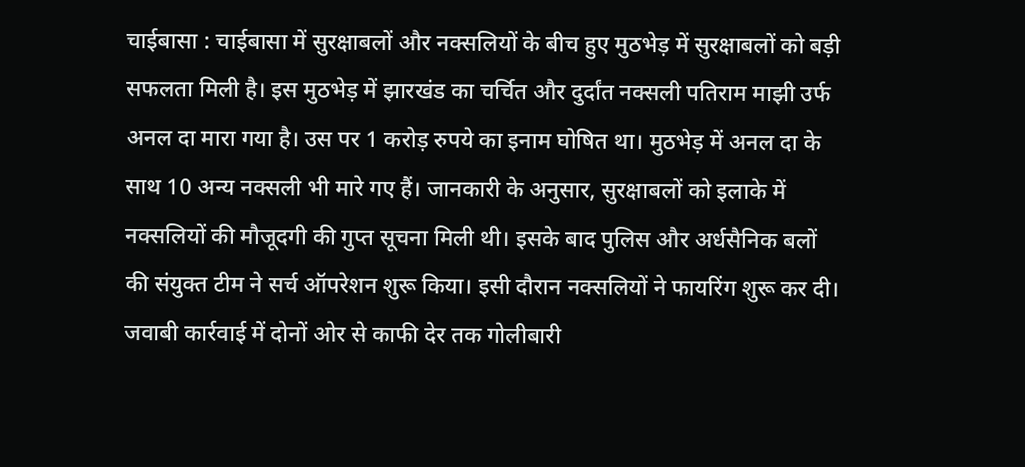चाईबासा : चाईबासा में सुरक्षाबलों और नक्सलियों के बीच हुए मुठभेड़ में सुरक्षाबलों को बड़ी सफलता मिली है। इस मुठभेड़ में झारखंड का चर्चित और दुर्दांत नक्सली पतिराम माझी उर्फ अनल दा मारा गया है। उस पर 1 करोड़ रुपये का इनाम घोषित था। मुठभेड़ में अनल दा के साथ 10 अन्य नक्सली भी मारे गए हैं। जानकारी के अनुसार, सुरक्षाबलों को इलाके में नक्सलियों की मौजूदगी की गुप्त सूचना मिली थी। इसके बाद पुलिस और अर्धसैनिक बलों की संयुक्त टीम ने सर्च ऑपरेशन शुरू किया। इसी दौरान नक्सलियों ने फायरिंग शुरू कर दी। जवाबी कार्रवाई में दोनों ओर से काफी देर तक गोलीबारी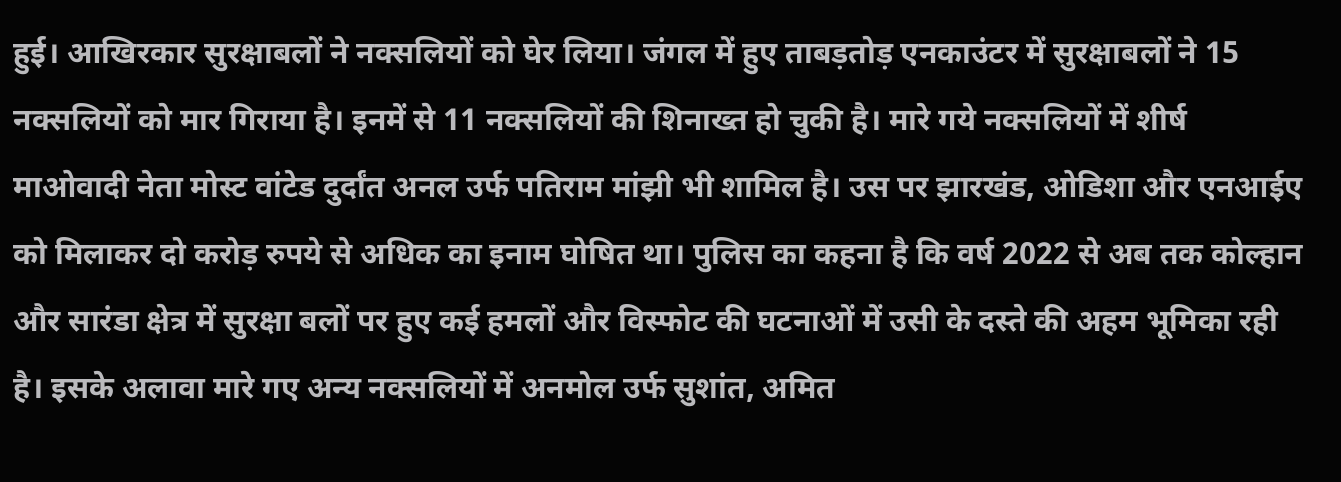हुई। आखिरकार सुरक्षाबलों ने नक्सलियों को घेर लिया। जंगल में हुए ताबड़तोड़ एनकाउंटर में सुरक्षाबलों ने 15 नक्सलियों को मार गिराया है। इनमें से 11 नक्सलियों की शिनाख्त हो चुकी है। मारे गये नक्सलियों में शीर्ष माओवादी नेता मोस्ट वांटेड दुर्दांत अनल उर्फ पतिराम मांझी भी शामिल है। उस पर झारखंड, ओडिशा और एनआईए को मिलाकर दो करोड़ रुपये से अधिक का इनाम घोषित था। पुलिस का कहना है कि वर्ष 2022 से अब तक कोल्हान और सारंडा क्षेत्र में सुरक्षा बलों पर हुए कई हमलों और विस्फोट की घटनाओं में उसी के दस्ते की अहम भूमिका रही है। इसके अलावा मारे गए अन्य नक्सलियों में अनमोल उर्फ सुशांत, अमित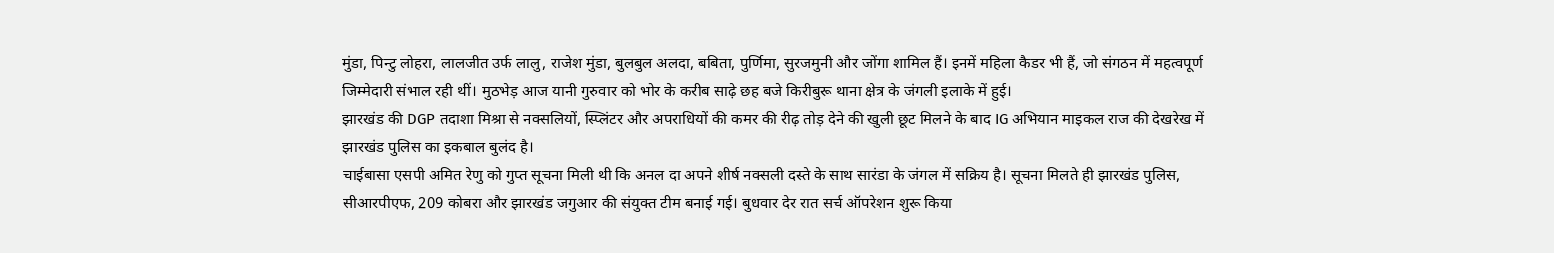मुंडा, पिन्टु लोहरा, लालजीत उर्फ लालु, राजेश मुंडा, बुलबुल अलदा, बबिता, पुर्णिमा, सुरजमुनी और जोंगा शामिल हैं। इनमें महिला कैडर भी हैं, जो संगठन में महत्वपूर्ण जिम्मेदारी संभाल रही थीं। मुठभेड़ आज यानी गुरुवार को भोर के करीब साढ़े छह बजे किरीबुरू थाना क्षेत्र के जंगली इलाके में हुई।
झारखंड की DGP तदाशा मिश्रा से नक्सलियों, स्प्लिंटर और अपराधियों की कमर की रीढ़ तोड़ देने की खुली छूट मिलने के बाद IG अभियान माइकल राज की देखरेख में झारखंड पुलिस का इकबाल बुलंद है।
चाईबासा एसपी अमित रेणु को गुप्त सूचना मिली थी कि अनल दा अपने शीर्ष नक्सली दस्ते के साथ सारंडा के जंगल में सक्रिय है। सूचना मिलते ही झारखंड पुलिस, सीआरपीएफ, 209 कोबरा और झारखंड जगुआर की संयुक्त टीम बनाई गई। बुधवार देर रात सर्च ऑपरेशन शुरू किया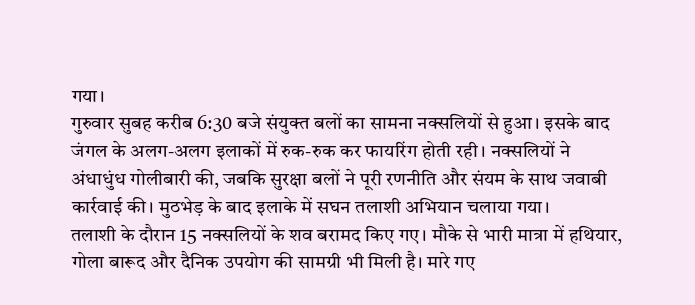गया।
गुरुवार सुबह करीब 6:30 बजे संयुक्त बलों का सामना नक्सलियों से हुआ। इसके बाद जंगल के अलग-अलग इलाकों में रुक-रुक कर फायरिंग होती रही। नक्सलियों ने अंधाधुंध गोलीबारी की, जबकि सुरक्षा बलों ने पूरी रणनीति और संयम के साथ जवाबी कार्रवाई की। मुठभेड़ के बाद इलाके में सघन तलाशी अभियान चलाया गया।
तलाशी के दौरान 15 नक्सलियों के शव बरामद किए गए। मौके से भारी मात्रा में हथियार, गोला बारूद और दैनिक उपयोग की सामग्री भी मिली है। मारे गए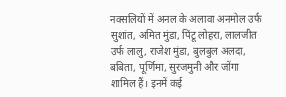नक्सलियों में अनल के अलावा अनमोल उर्फ सुशांत, अमित मुंडा, पिंटू लोहरा, लालजीत उर्फ लालु, राजेश मुंडा, बुलबुल अलदा, बबिता, पूर्णिमा, सुरजमुनी और जोंगा शामिल हैं। इनमें कई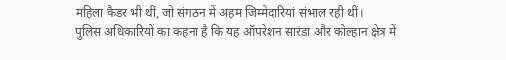महिला कैडर भी थीं, जो संगठन में अहम जिम्मेदारियां संभाल रही थीं।
पुलिस अधिकारियों का कहना है कि यह ऑपरेशन सारंडा और कोल्हान क्षेत्र में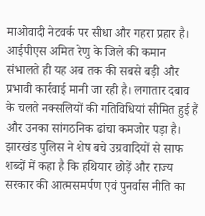माओवादी नेटवर्क पर सीधा और गहरा प्रहार है। आईपीएस अमित रेणु के जिले की कमान संभालते ही यह अब तक की सबसे बड़ी और प्रभावी कार्रवाई मानी जा रही है। लगातार दबाव के चलते नक्सलियों की गतिविधियां सीमित हुई हैं और उनका सांगठनिक ढांचा कमजोर पड़ा है।
झारखंड पुलिस ने शेष बचे उग्रवादियों से साफ शब्दों में कहा है कि हथियार छोड़ें और राज्य सरकार की आत्मसमर्पण एवं पुनर्वास नीति का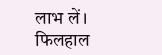लाभ लें। फिलहाल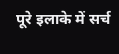पूरे इलाके में सर्च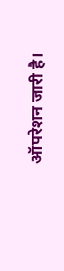ऑपरेशन जारी है।